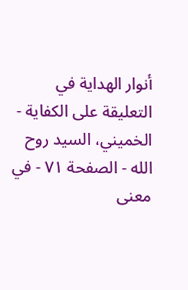أنوار الهداية في التعليقة على الكفاية - الخميني، السيد روح الله - الصفحة ٧١ - في معنى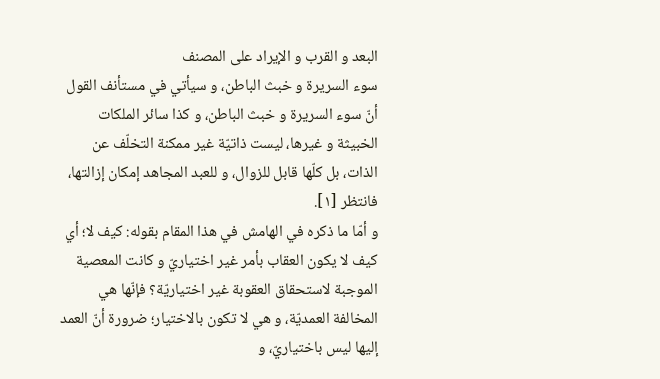البعد و القرب و الإيراد على المصنف
سوء السريرة و خبث الباطن، و سيأتي في مستأنف القول أنّ سوء السريرة و خبث الباطن، و كذا سائر الملكات الخبيثة و غيرها، ليست ذاتيّة غير ممكنة التخلّف عن الذات، بل كلّها قابل للزوال، و للعبد المجاهد إمكان إزالتها، فانتظر [١].
و أمّا ما ذكره في الهامش في هذا المقام بقوله: كيف لا؛ أي كيف لا يكون العقاب بأمر غير اختياريّ و كانت المعصية الموجبة لاستحقاق العقوبة غير اختياريّة؟ فإنّها هي المخالفة العمديّة، و هي لا تكون بالاختيار؛ ضرورة أنّ العمد إليها ليس باختياريّ، و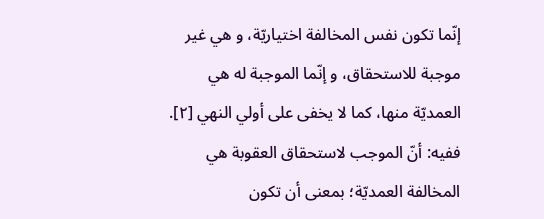إنّما تكون نفس المخالفة اختياريّة، و هي غير موجبة للاستحقاق، و إنّما الموجبة له هي العمديّة منها، كما لا يخفى على أولي النهي [٢].
ففيه: أنّ الموجب لاستحقاق العقوبة هي المخالفة العمديّة؛ بمعنى أن تكون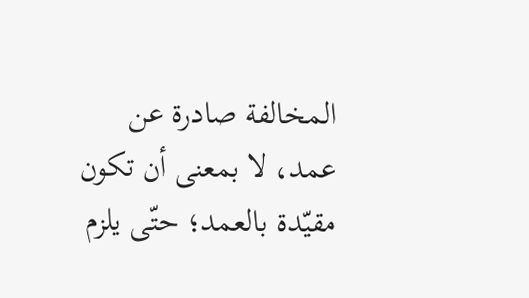المخالفة صادرة عن عمد، لا بمعنى أن تكون مقيّدة بالعمد؛ حتّى يلزم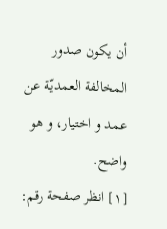أن يكون صدور المخالفة العمديّة عن عمد و اختيار، و هو واضح.
[١] انظر صفحة رقم: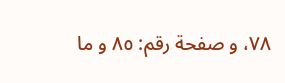٧٨، و صفحة رقم: ٨٥ و ما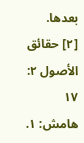بعدها.
[٢] حقائق الأصول ٢: ١٧ هامش: ١.